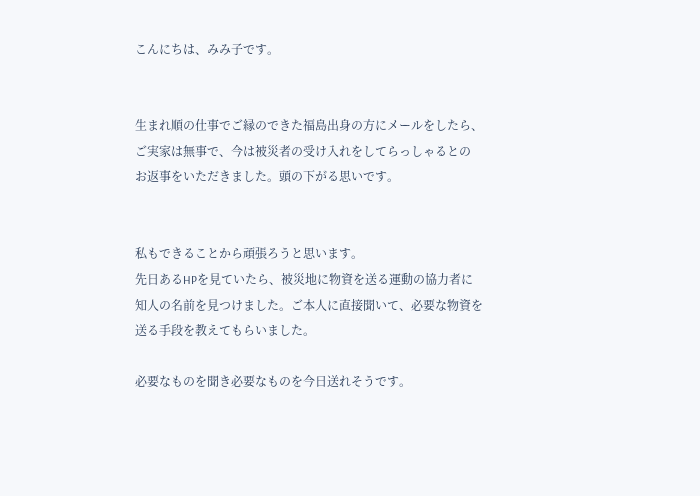こんにちは、みみ子です。


生まれ順の仕事でご縁のできた福島出身の方にメールをしたら、
ご実家は無事で、今は被災者の受け入れをしてらっしゃるとの
お返事をいただきました。頭の下がる思いです。


私もできることから頑張ろうと思います。
先日あるHPを見ていたら、被災地に物資を送る運動の協力者に
知人の名前を見つけました。ご本人に直接聞いて、必要な物資を
送る手段を教えてもらいました。

必要なものを聞き必要なものを今日送れそうです。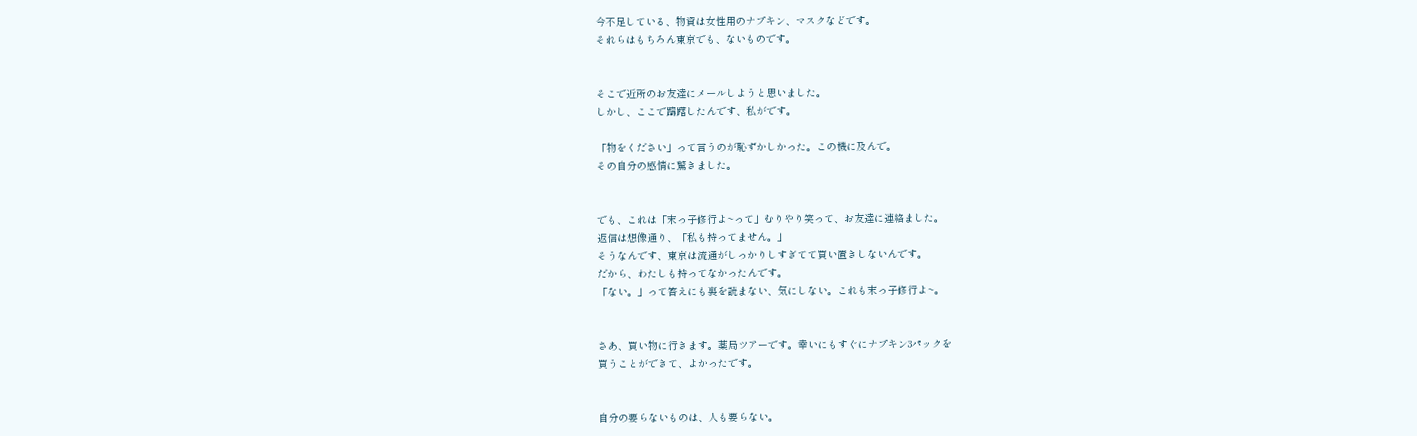今不足している、物資は女性用のナプキン、マスクなどです。
それらはもちろん東京でも、ないものです。


そこで近所のお友達にメールしようと思いました。
しかし、ここで躊躇したんです、私がです。

「物をください」って言うのが恥ずかしかった。この機に及んで。
その自分の感情に驚きました。


でも、これは「末っ子修行よ~って」むりやり笑って、お友達に連絡ました。
返信は想像通り、「私も持ってません。」
そうなんです、東京は流通がしっかりしすぎてて買い置きしないんです。
だから、わたしも持ってなかったんです。
「ない。」って答えにも裏を読まない、気にしない。これも末っ子修行よ~。


さあ、買い物に行きます。薬局ツアーです。幸いにもすぐにナプキン3パックを
買うことができて、よかったです。


自分の要らないものは、人も要らない。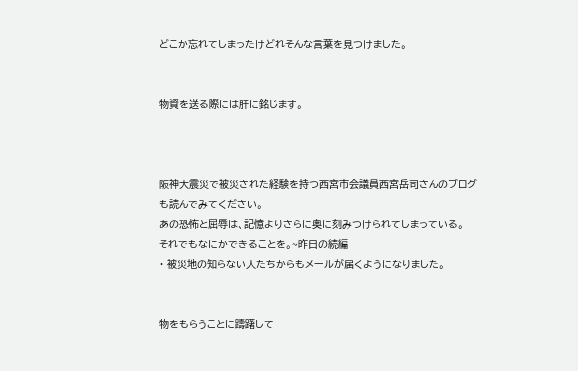どこか忘れてしまったけどれそんな言葉を見つけました。


物資を送る際には肝に銘じます。



阪神大震災で被災された経験を持つ西宮市会議員西宮岳司さんのブログ
も読んでみてください。
あの恐怖と屈辱は、記憶よりさらに奥に刻みつけられてしまっている。
それでもなにかできることを。~昨日の続編
・ 被災地の知らない人たちからもメールが届くようになりました。


物をもらうことに躊躇して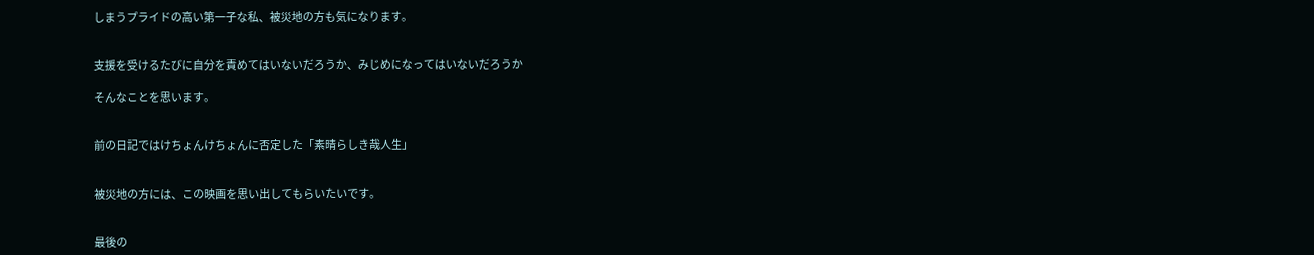しまうプライドの高い第一子な私、被災地の方も気になります。


支援を受けるたびに自分を責めてはいないだろうか、みじめになってはいないだろうか

そんなことを思います。


前の日記ではけちょんけちょんに否定した「素晴らしき哉人生」


被災地の方には、この映画を思い出してもらいたいです。


最後の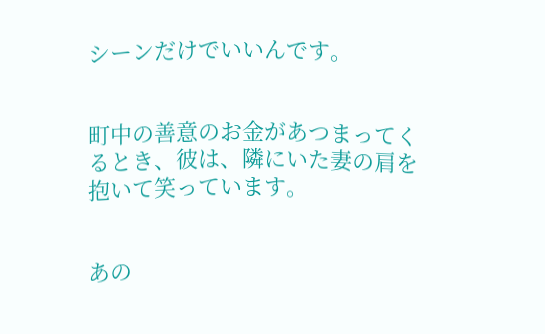シーンだけでいいんです。


町中の善意のお金があつまってくるとき、彼は、隣にいた妻の肩を抱いて笑っています。


あの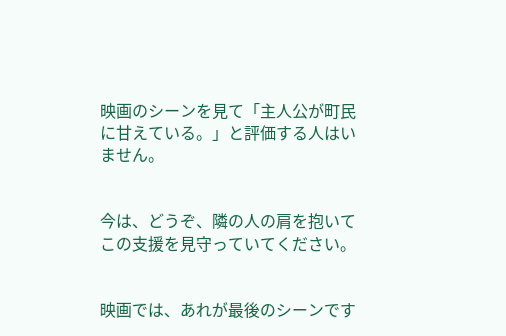映画のシーンを見て「主人公が町民に甘えている。」と評価する人はいません。


今は、どうぞ、隣の人の肩を抱いてこの支援を見守っていてください。


映画では、あれが最後のシーンです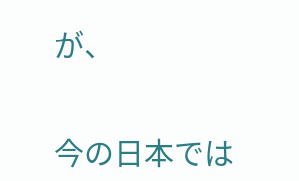が、


今の日本では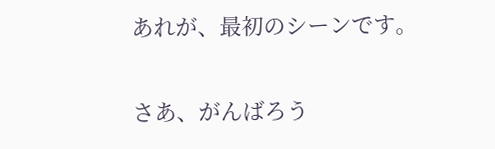あれが、最初のシーンです。


さあ、がんばろう